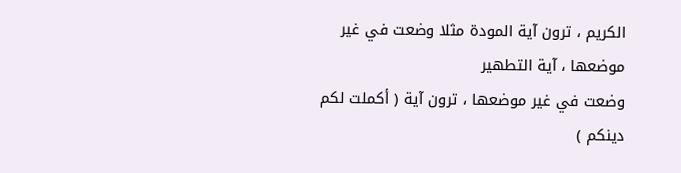الكريم ، ترون آية المودة مثلا وضعت في غير موضعها ، آية التطهير
وضعت في غير موضعها ، ترون آية ( أكملت لكم دينكم )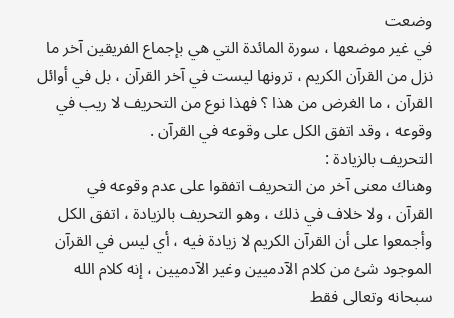وضعت
في غير موضعها ، سورة المائدة التي هي بإجماع الفريقين آخر ما
نزل من القرآن الكريم ، ترونها ليست في آخر القرآن ، بل في أوائل
القرآن ، ما الغرض من هذا ؟ فهذا نوع من التحريف لا ريب في
وقوعه ، وقد اتفق الكل على وقوعه في القرآن .
التحريف بالزيادة :
وهناك معنى آخر من التحريف اتفقوا على عدم وقوعه في
القرآن ، ولا خلاف في ذلك ، وهو التحريف بالزيادة ، اتفق الكل
وأجمعوا على أن القرآن الكريم لا زيادة فيه ، أي ليس في القرآن
الموجود شئ من كلام الآدميين وغير الآدميين ، إنه كلام الله
سبحانه وتعالى فقط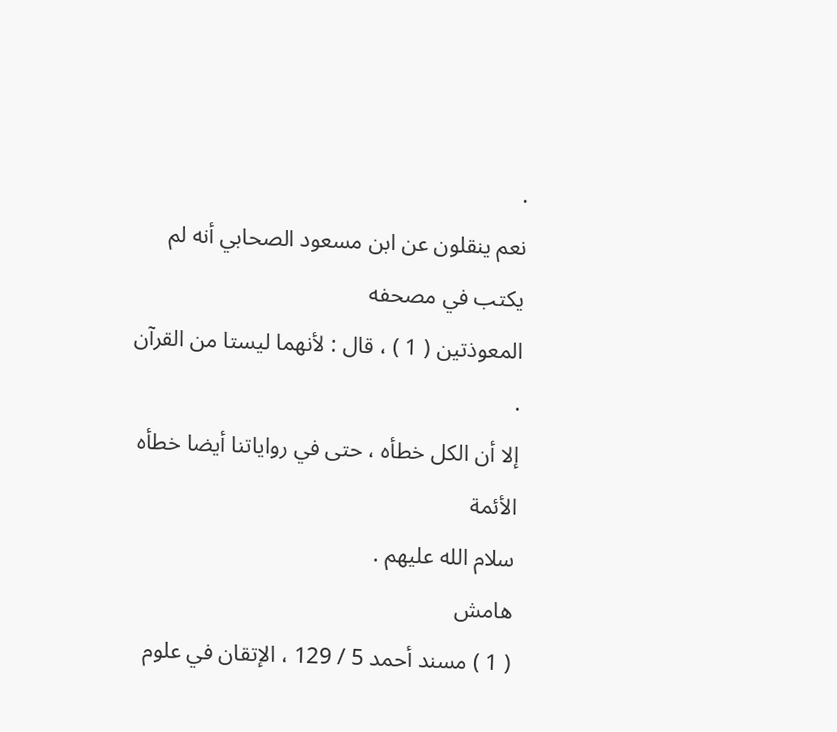.
نعم ينقلون عن ابن مسعود الصحابي أنه لم يكتب في مصحفه
المعوذتين ( 1 ) ، قال : لأنهما ليستا من القرآن .
إلا أن الكل خطأه ، حتى في رواياتنا أيضا خطأه الأئمة
سلام الله عليهم .
هامش
( 1 ) مسند أحمد 5 / 129 ، الإتقان في علوم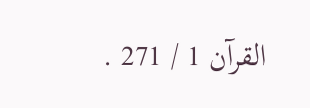القرآن 1 / 271 .